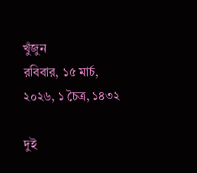খুঁজুন
রবিবার, ১৫ মার্চ, ২০২৬, ১ চৈত্র, ১৪৩২

দুই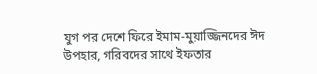যুগ পর দেশে ফিরে ইমাম-মুয়াজ্জিনদের ঈদ উপহার, গরিবদের সাথে ইফতার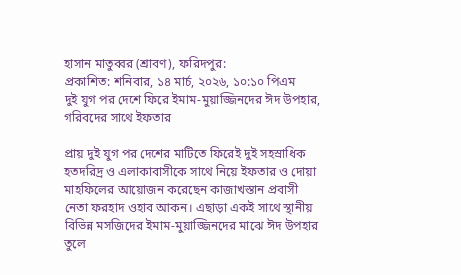হাসান মাতুব্বর (শ্রাবণ), ফরিদপুর:
প্রকাশিত: শনিবার, ১৪ মার্চ, ২০২৬, ১০:১০ পিএম
দুই যুগ পর দেশে ফিরে ইমাম-মুয়াজ্জিনদের ঈদ উপহার, গরিবদের সাথে ইফতার

প্রায় দুই যুগ পর দেশের মাটিতে ফিরেই দুই সহস্রাধিক হতদরিদ্র ও এলাকাবাসীকে সাথে নিয়ে ইফতার ও দোয়া মাহফিলের আয়োজন করেছেন কাজাখস্তান প্রবাসী নেতা ফরহাদ ওহাব আকন। এছাড়া একই সাথে স্থানীয় বিভিন্ন মসজিদের ইমাম-মুয়াজ্জিনদের মাঝে ঈদ উপহার তুলে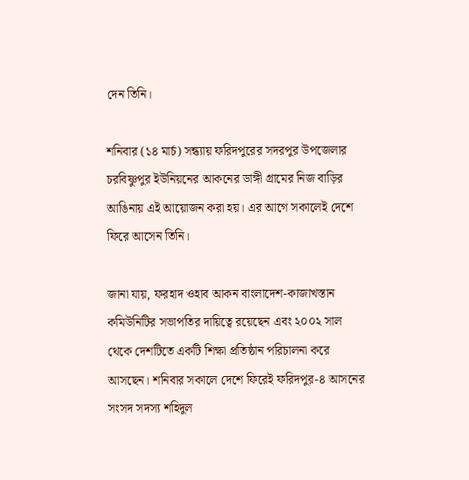দেন তিনি।

শনিবার (১৪ মার্চ) সন্ধ্যায় ফরিদপুরের সদরপুর উপজেলার চরবিষ্ণুপুর ইউনিয়নের আকনের ডাঙ্গী গ্রামের নিজ বাড়ির আঙিনায় এই আয়োজন করা হয়। এর আগে সকালেই দেশে ফিরে আসেন তিনি।

জানা যায়, ফরহাদ ওহাব আকন বাংলাদেশ-কাজাখস্তান কমিউনিটির সভাপতির দায়িত্বে রয়েছেন এবং ২০০২ সাল থেকে দেশটিতে একটি শিক্ষা প্রতিষ্ঠান পরিচালনা করে আসছেন। শনিবার সকালে দেশে ফিরেই ফরিদপুর-৪ আসনের সংসদ সদস্য শহিদুল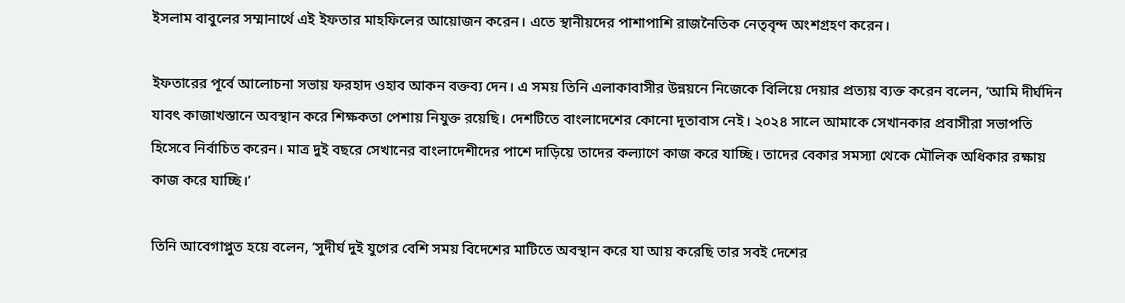ইসলাম বাবুলের সম্মানার্থে এই ইফতার মাহফিলের আয়োজন করেন। এতে স্থানীয়দের পাশাপাশি রাজনৈতিক নেতৃবৃন্দ অংশগ্রহণ করেন।

ইফতারের পূর্বে আলোচনা সভায় ফরহাদ ওহাব আকন বক্তব্য দেন। এ সময় তিনি এলাকাবাসীর উন্নয়নে নিজেকে বিলিয়ে দেয়ার প্রত্যয় ব্যক্ত করেন বলেন, ‘আমি দীর্ঘদিন যাবৎ কাজাখস্তানে অবস্থান করে শিক্ষকতা পেশায় নিযুক্ত রয়েছি। দেশটিতে বাংলাদেশের কোনো দূতাবাস নেই। ২০২৪ সালে আমাকে সেখানকার প্রবাসীরা সভাপতি হিসেবে নির্বাচিত করেন। মাত্র দুই বছরে সেখানের বাংলাদেশীদের পাশে দাড়িয়ে তাদের কল্যাণে কাজ করে যাচ্ছি। তাদের বেকার সমস্যা থেকে মৌলিক অধিকার রক্ষায় কাজ করে যাচ্ছি।’

তিনি আবেগাপ্লুত হয়ে বলেন, ‘সুদীর্ঘ দুই যুগের বেশি সময় বিদেশের মাটিতে অবস্থান করে যা আয় করেছি তার সবই দেশের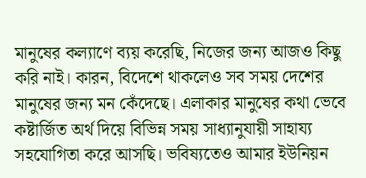মানুষের কল্যাণে ব্যয় করেছি, নিজের জন্য আজও কিছু করি নাই। কারন, বিদেশে থাকলেও সব সময় দেশের মানুষের জন্য মন কেঁদেছে। এলাকার মানুষের কথা ভেবে কষ্টার্জিত অর্থ দিয়ে বিভিন্ন সময় সাধ্যানুযায়ী সাহায্য সহযোগিতা করে আসছি। ভবিষ্যতেও আমার ইউনিয়ন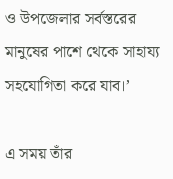ও উপজেলার সর্বস্তরের মানুষের পাশে থেকে সাহায্য সহযোগিতা করে যাব।’

এ সময় তাঁর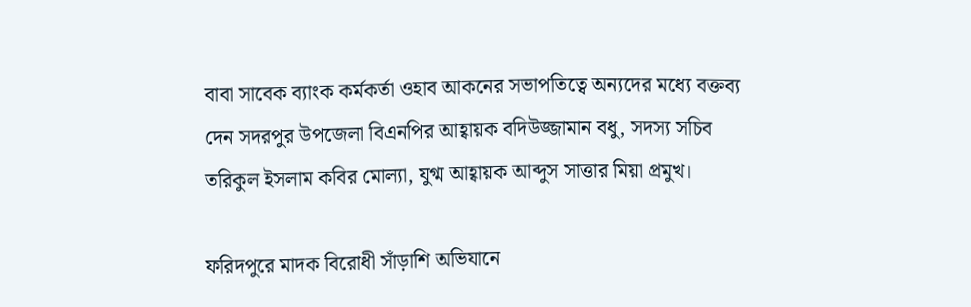বাবা সাবেক ব্যাংক কর্মকর্তা ওহাব আকনের সভাপতিত্বে অন্যদের মধ্যে বক্তব্য দেন সদরপুর উপজেলা বিএনপির আহ্বায়ক বদিউজ্জামান বধু, সদস্য সচিব তরিকুল ইসলাম কবির মোল্যা, যুগ্ম আহ্বায়ক আব্দুস সাত্তার মিয়া প্রমুখ।

ফরিদপুরে মাদক বিরোধী সাঁড়াশি অভিযানে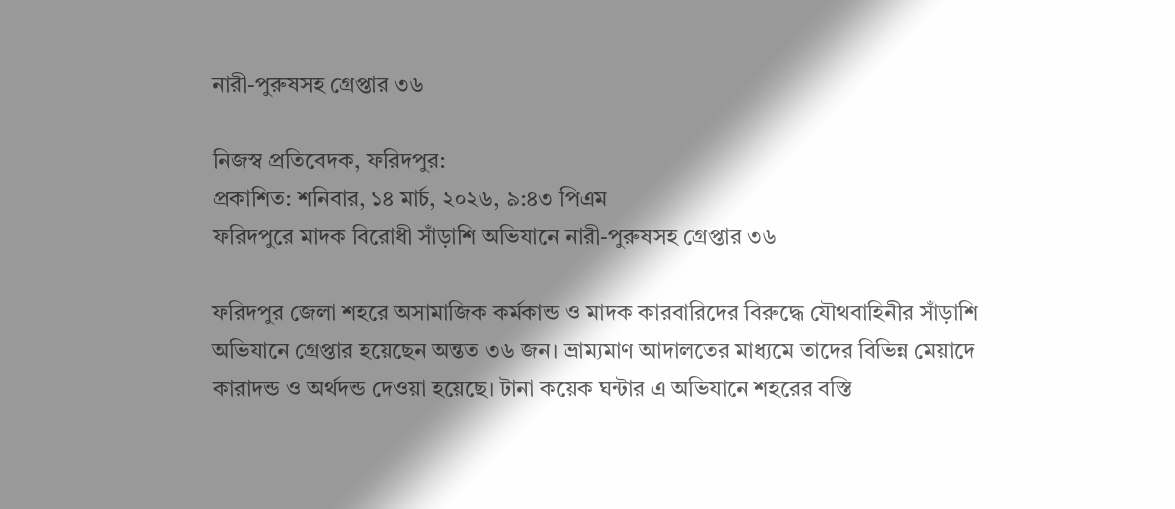নারী-পুরুষসহ গ্রেপ্তার ৩৬

নিজস্ব প্রতিবেদক, ফরিদপুর:
প্রকাশিত: শনিবার, ১৪ মার্চ, ২০২৬, ৯:৪৩ পিএম
ফরিদপুরে মাদক বিরোধী সাঁড়াশি অভিযানে নারী-পুরুষসহ গ্রেপ্তার ৩৬

ফরিদপুর জেলা শহরে অসামাজিক কর্মকান্ড ও মাদক কারবারিদের বিরুদ্ধে যৌথবাহিনীর সাঁড়াশি অভিযানে গ্রেপ্তার হয়েছেন অন্তত ৩৬ জন। ভ্রাম্যমাণ আদালতের মাধ্যমে তাদের বিভিন্ন মেয়াদে কারাদন্ড ও অর্থদন্ড দেওয়া হয়েছে। টানা কয়েক ঘন্টার এ অভিযানে শহরের বস্তি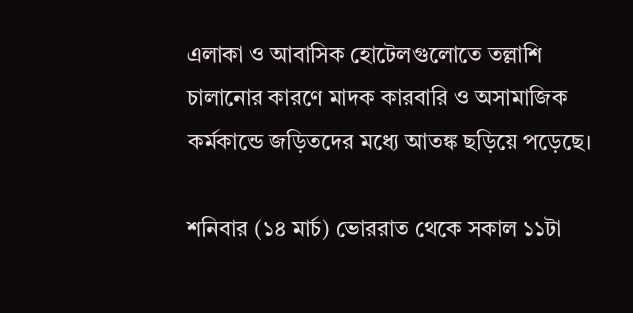এলাকা ও আবাসিক হোটেলগুলোতে তল্লাশি চালানোর কারণে মাদক কারবারি ও অসামাজিক কর্মকান্ডে জড়িতদের মধ্যে আতঙ্ক ছড়িয়ে পড়েছে।

শনিবার (১৪ মার্চ) ভোররাত থেকে সকাল ১১টা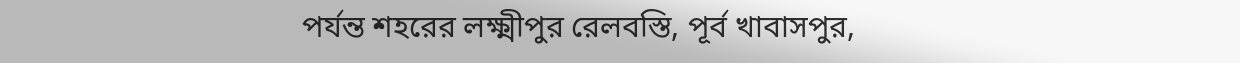পর্যন্ত শহরের লক্ষ্মীপুর রেলবস্তি, পূর্ব খাবাসপুর,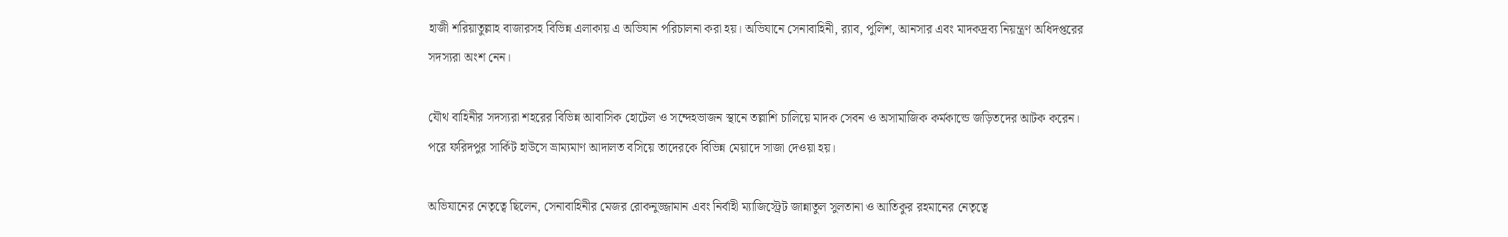হাজী শরিয়াতুল্লাহ বাজারসহ বিভিন্ন এলাকায় এ অভিযান পরিচালনা করা হয়। অভিযানে সেনাবাহিনী, র‌্যাব, পুলিশ, আনসার এবং মাদকদ্রব্য নিয়ন্ত্রণ অধিদপ্তরের সদস্যরা অংশ নেন।

যৌথ বাহিনীর সদস্যরা শহরের বিভিন্ন আবাসিক হোটেল ও সন্দেহভাজন স্থানে তল্লাশি চালিয়ে মাদক সেবন ও অসামাজিক কর্মকান্ডে জড়িতদের আটক করেন। পরে ফরিদপুর সার্কিট হাউসে ভ্রাম্যমাণ আদালত বসিয়ে তাদেরকে বিভিন্ন মেয়াদে সাজা দেওয়া হয়।

অভিযানের নেতৃত্বে ছিলেন, সেনাবাহিনীর মেজর রোকনুজ্জামান এবং নির্বাহী ম্যাজিস্ট্রেট জান্নাতুল সুলতানা ও আতিকুর রহমানের নেতৃত্বে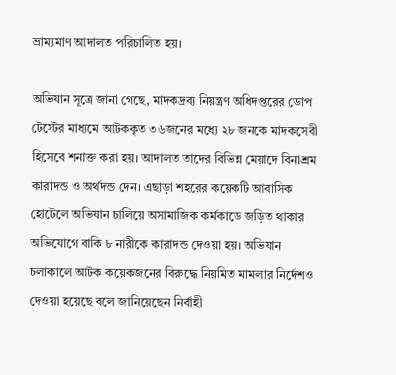ভ্রাম্যমাণ আদালত পরিচালিত হয়।

অভিযান সূত্রে জানা গেছে, মাদকদ্রব্য নিয়ন্ত্রণ অধিদপ্তরের ডোপ টেস্টের মাধ্যমে আটককৃত ৩৬জনের মধ্যে ২৮ জনকে মাদকসেবী হিসেবে শনাক্ত করা হয়। আদালত তাদের বিভিন্ন মেয়াদে বিনাশ্রম কারাদন্ড ও অর্থদন্ড দেন। এছাড়া শহরের কয়েকটি আবাসিক হোটেলে অভিযান চালিয়ে অসামাজিক কর্মকাডে জড়িত থাকার অভিযোগে বাকি ৮ নারীকে কারাদন্ড দেওয়া হয়। অভিযান চলাকালে আটক কয়েকজনের বিরুদ্ধে নিয়মিত মামলার নির্দেশও দেওয়া হয়েছে বলে জানিয়েছেন নির্বাহী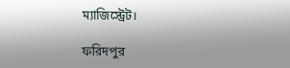ম্যাজিস্ট্রেট।

ফরিদপুর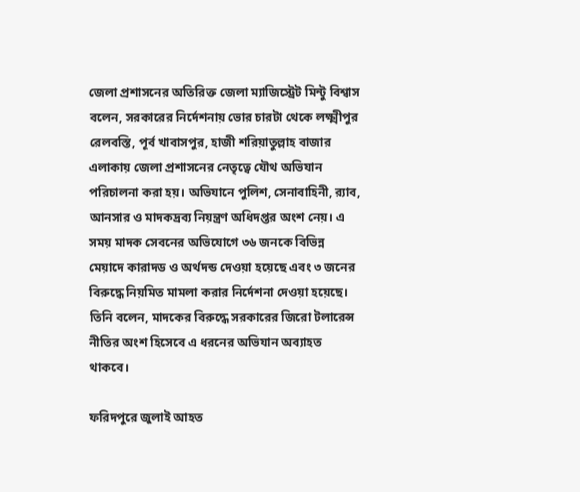জেলা প্রশাসনের অতিরিক্ত জেলা ম্যাজিস্ট্রেট মিন্টু বিশ্বাস বলেন, সরকারের নির্দেশনায় ভোর চারটা থেকে লক্ষ্মীপুর রেলবস্তি, পূর্ব খাবাসপুর, হাজী শরিয়াতুল্লাহ বাজার এলাকায় জেলা প্রশাসনের নেতৃত্বে যৌথ অভিযান পরিচালনা করা হয়। অভিযানে পুলিশ, সেনাবাহিনী, র‍্যাব, আনসার ও মাদকদ্রব্য নিয়ন্ত্রণ অধিদপ্তর অংশ নেয়। এ সময় মাদক সেবনের অভিযোগে ৩৬ জনকে বিভিন্ন মেয়াদে কারাদড ও অর্থদন্ড দেওয়া হয়েছে এবং ৩ জনের বিরুদ্ধে নিয়মিত মামলা করার নির্দেশনা দেওয়া হয়েছে। তিনি বলেন, মাদকের বিরুদ্ধে সরকারের জিরো টলারেন্স নীতির অংশ হিসেবে এ ধরনের অভিযান অব্যাহত থাকবে।

ফরিদপুরে জুলাই আহত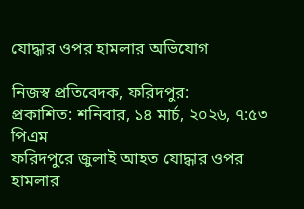যোদ্ধার ওপর হামলার অভিযোগ

নিজস্ব প্রতিবেদক, ফরিদপুর:
প্রকাশিত: শনিবার, ১৪ মার্চ, ২০২৬, ৭:৫৩ পিএম
ফরিদপুরে জুলাই আহত যোদ্ধার ওপর হামলার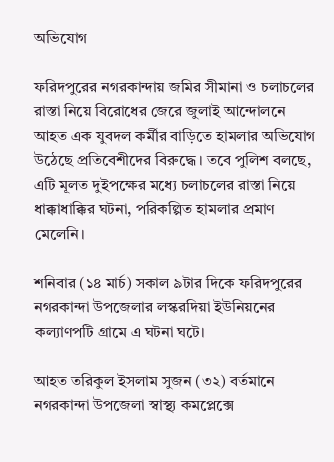অভিযোগ

ফরিদপুরের নগরকান্দায় জমির সীমানা ও চলাচলের রাস্তা নিয়ে বিরোধের জেরে জুলাই আন্দোলনে আহত এক যুবদল কর্মীর বাড়িতে হামলার অভিযোগ উঠেছে প্রতিবেশীদের বিরুদ্ধে। তবে পুলিশ বলছে, এটি মূলত দুইপক্ষের মধ্যে চলাচলের রাস্তা নিয়ে ধাক্কাধাক্কির ঘটনা, পরিকল্পিত হামলার প্রমাণ মেলেনি।

শনিবার (১৪ মার্চ) সকাল ৯টার দিকে ফরিদপুরের নগরকান্দা উপজেলার লস্করদিয়া ইউনিয়নের কল্যাণপটি গ্রামে এ ঘটনা ঘটে।

আহত তরিকুল ইসলাম সুজন (৩২) বর্তমানে নগরকান্দা উপজেলা স্বাস্থ্য কমপ্লেক্সে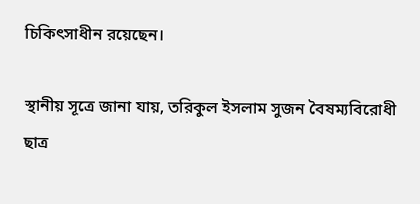চিকিৎসাধীন রয়েছেন।

স্থানীয় সূত্রে জানা যায়, তরিকুল ইসলাম সুজন বৈষম্যবিরোধী ছাত্র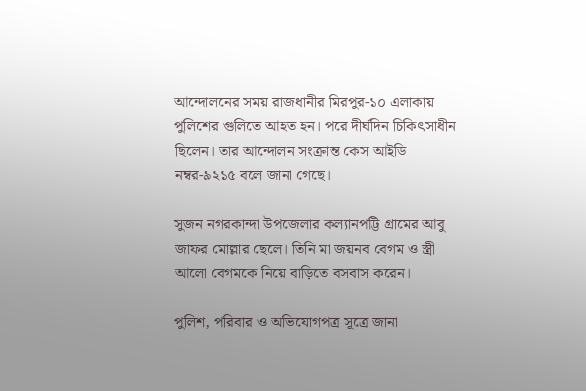আন্দোলনের সময় রাজধানীর মিরপুর-১০ এলাকায় পুলিশের গুলিতে আহত হন। পরে দীর্ঘদিন চিকিৎসাধীন ছিলেন। তার আন্দোলন সংক্রান্ত কেস আইডি নম্বর-৯২১৫ বলে জানা গেছে।

সুজন নগরকান্দা উপজেলার কল্যানপট্টি গ্রামের আবু জাফর মোল্লার ছেলে। তিনি মা জয়নব বেগম ও স্ত্রী আলো বেগমকে নিয়ে বাড়িতে বসবাস করেন।

পুলিশ, পরিবার ও অভিযোগপত্র সূত্রে জানা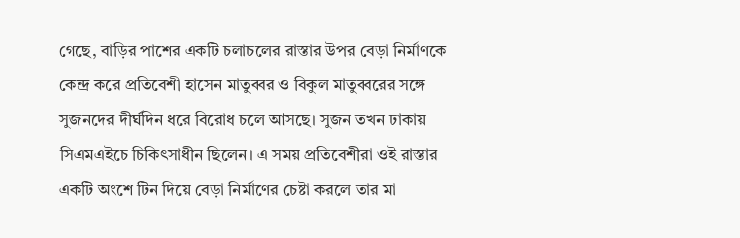গেছে, বাড়ির পাশের একটি চলাচলের রাস্তার উপর বেড়া নির্মাণকে কেন্দ্র করে প্রতিবেশী হাসেন মাতুব্বর ও বিকুল মাতুব্বরের সঙ্গে সুজনদের দীর্ঘদিন ধরে বিরোধ চলে আসছে। সুজন তখন ঢাকায় সিএমএইচে চিকিৎসাধীন ছিলেন। এ সময় প্রতিবেশীরা ওই রাস্তার একটি অংশে টিন দিয়ে বেড়া নির্মাণের চেষ্টা করলে তার মা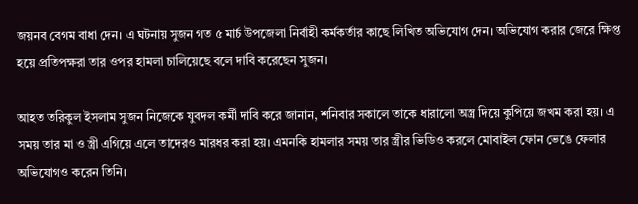জয়নব বেগম বাধা দেন। এ ঘটনায় সুজন গত ৫ মার্চ উপজেলা নির্বাহী কর্মকর্তার কাছে লিখিত অভিযোগ দেন। অভিযোগ করার জেরে ক্ষিপ্ত হয়ে প্রতিপক্ষরা তার ওপর হামলা চালিয়েছে বলে দাবি করেছেন সুজন।

আহত তরিকুল ইসলাম সুজন নিজেকে যুবদল কর্মী দাবি করে জানান, শনিবার সকালে তাকে ধারালো অস্ত্র দিয়ে কুপিয়ে জখম করা হয়। এ সময় তার মা ও স্ত্রী এগিয়ে এলে তাদেরও মারধর করা হয়। এমনকি হামলার সময় তার স্ত্রীর ভিডিও করলে মোবাইল ফোন ভেঙে ফেলার অভিযোগও করেন তিনি।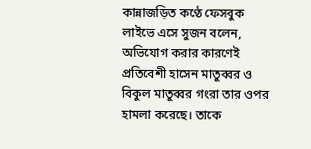কান্নাজড়িত কণ্ঠে ফেসবুক লাইভে এসে সুজন বলেন, অভিযোগ করার কারণেই প্রতিবেশী হাসেন মাতুব্বর ও বিকুল মাতুব্বর গংরা তার ওপর হামলা করেছে। তাকে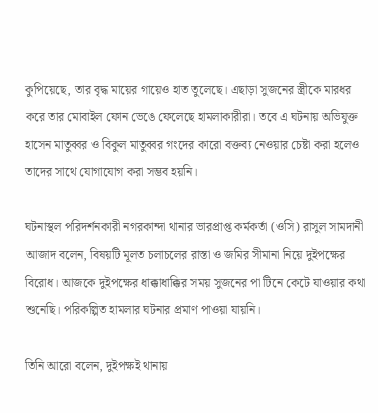কুপিয়েছে, তার বৃদ্ধ মায়ের গায়েও হাত তুলেছে। এছাড়া সুজনের স্ত্রীকে মারধর করে তার মোবাইল ফোন ভেঙে ফেলেছে হামলাকারীরা। তবে এ ঘটনায় অভিযুক্ত হাসেন মাতুব্বর ও বিকুল মাতুব্বর গংদের কারো বক্তব্য নেওয়ার চেষ্টা করা হলেও তাদের সাথে যোগাযোগ করা সম্ভব হয়নি।

ঘটনাস্থল পরিদর্শনকারী নগরকান্দা থানার ভারপ্রাপ্ত কর্মকর্তা (ওসি) রাসুল সামদানী আজাদ বলেন, বিষয়টি মূলত চলাচলের রাস্তা ও জমির সীমানা নিয়ে দুইপক্ষের বিরোধ। আজকে দুইপক্ষের ধাক্কাধাক্কির সময় সুজনের পা টিনে কেটে যাওয়ার কথা শুনেছি। পরিকল্পিত হামলার ঘটনার প্রমাণ পাওয়া যায়নি।

তিনি আরো বলেন, দুইপক্ষই থানায়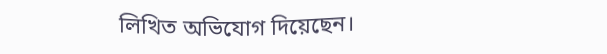লিখিত অভিযোগ দিয়েছেন।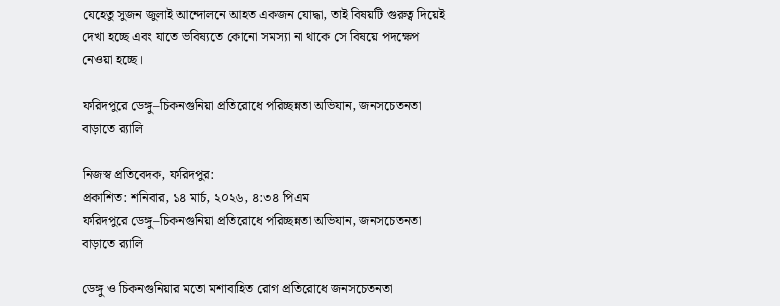যেহেতু সুজন জুলাই আন্দোলনে আহত একজন যোদ্ধা, তাই বিষয়টি গুরুত্ব দিয়েই দেখা হচ্ছে এবং যাতে ভবিষ্যতে কোনো সমস্যা না থাকে সে বিষয়ে পদক্ষেপ নেওয়া হচ্ছে।

ফরিদপুরে ডেঙ্গু–চিকনগুনিয়া প্রতিরোধে পরিচ্ছন্নতা অভিযান, জনসচেতনতা বাড়াতে র‍্যালি

নিজস্ব প্রতিবেদক, ফরিদপুর:
প্রকাশিত: শনিবার, ১৪ মার্চ, ২০২৬, ৪:৩৪ পিএম
ফরিদপুরে ডেঙ্গু–চিকনগুনিয়া প্রতিরোধে পরিচ্ছন্নতা অভিযান, জনসচেতনতা বাড়াতে র‍্যালি

ডেঙ্গু ও চিকনগুনিয়ার মতো মশাবাহিত রোগ প্রতিরোধে জনসচেতনতা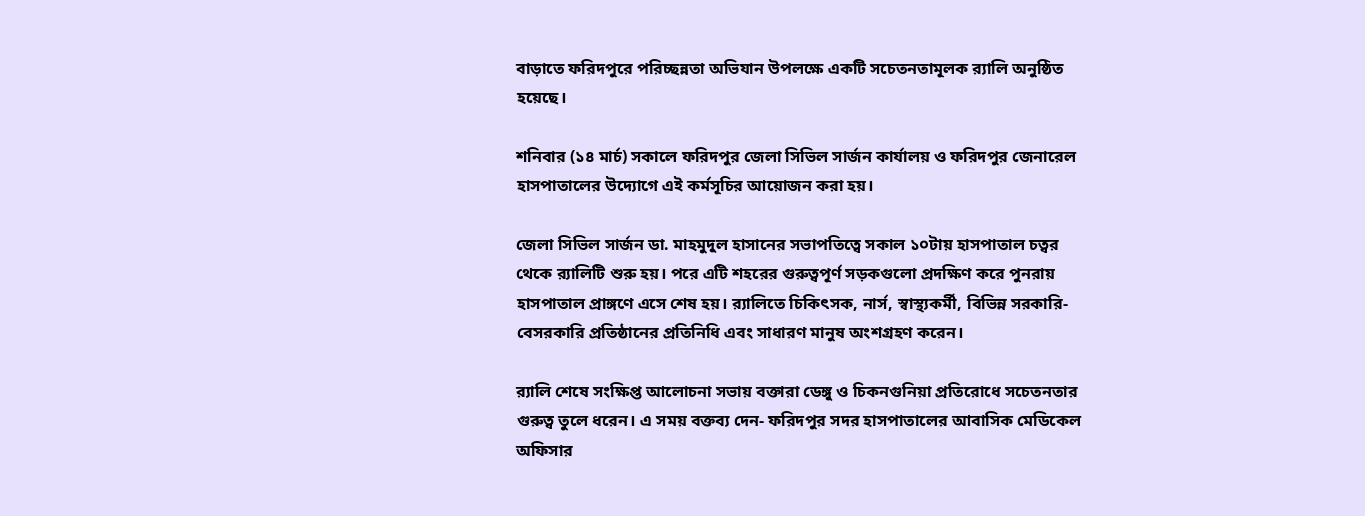বাড়াতে ফরিদপুরে পরিচ্ছন্নতা অভিযান উপলক্ষে একটি সচেতনতামূলক র‍্যালি অনুষ্ঠিত হয়েছে।

শনিবার (১৪ মার্চ) সকালে ফরিদপুর জেলা সিভিল সার্জন কার্যালয় ও ফরিদপুর জেনারেল হাসপাতালের উদ্যোগে এই কর্মসূচির আয়োজন করা হয়।

জেলা সিভিল সার্জন ডা. মাহমুদুল হাসানের সভাপতিত্বে সকাল ১০টায় হাসপাতাল চত্বর থেকে র‍্যালিটি শুরু হয়। পরে এটি শহরের গুরুত্বপূর্ণ সড়কগুলো প্রদক্ষিণ করে পুনরায় হাসপাতাল প্রাঙ্গণে এসে শেষ হয়। র‍্যালিতে চিকিৎসক, নার্স, স্বাস্থ্যকর্মী, বিভিন্ন সরকারি-বেসরকারি প্রতিষ্ঠানের প্রতিনিধি এবং সাধারণ মানুষ অংশগ্রহণ করেন।

র‍্যালি শেষে সংক্ষিপ্ত আলোচনা সভায় বক্তারা ডেঙ্গু ও চিকনগুনিয়া প্রতিরোধে সচেতনতার গুরুত্ব তুলে ধরেন। এ সময় বক্তব্য দেন- ফরিদপুর সদর হাসপাতালের আবাসিক মেডিকেল অফিসার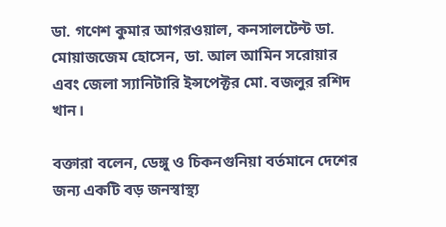ডা. গণেশ কুমার আগরওয়াল, কনসালটেন্ট ডা. মোয়াজজেম হোসেন, ডা. আল আমিন সরোয়ার এবং জেলা স্যানিটারি ইন্সপেক্টর মো. বজলুর রশিদ খান।

বক্তারা বলেন, ডেঙ্গু ও চিকনগুনিয়া বর্তমানে দেশের জন্য একটি বড় জনস্বাস্থ্য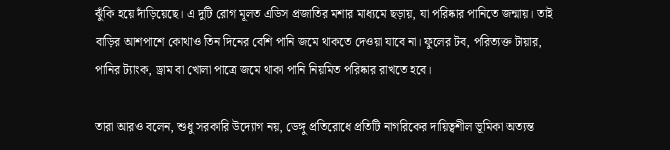ঝুঁকি হয়ে দাঁড়িয়েছে। এ দুটি রোগ মূলত এডিস প্রজাতির মশার মাধ্যমে ছড়ায়, যা পরিষ্কার পানিতে জন্মায়। তাই বাড়ির আশপাশে কোথাও তিন দিনের বেশি পানি জমে থাকতে দেওয়া যাবে না। ফুলের টব, পরিত্যক্ত টায়ার, পানির ট্যাংক, ড্রাম বা খোলা পাত্রে জমে থাকা পানি নিয়মিত পরিষ্কার রাখতে হবে।

তারা আরও বলেন, শুধু সরকারি উদ্যোগ নয়, ডেঙ্গু প্রতিরোধে প্রতিটি নাগরিকের দায়িত্বশীল ভূমিকা অত্যন্ত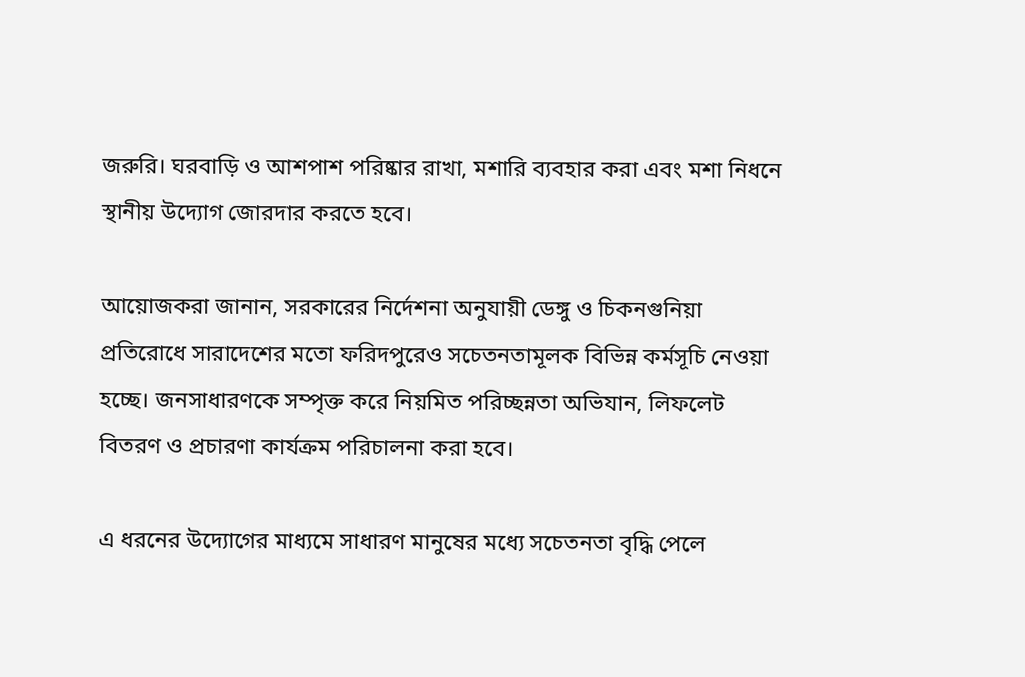জরুরি। ঘরবাড়ি ও আশপাশ পরিষ্কার রাখা, মশারি ব্যবহার করা এবং মশা নিধনে স্থানীয় উদ্যোগ জোরদার করতে হবে।

আয়োজকরা জানান, সরকারের নির্দেশনা অনুযায়ী ডেঙ্গু ও চিকনগুনিয়া প্রতিরোধে সারাদেশের মতো ফরিদপুরেও সচেতনতামূলক বিভিন্ন কর্মসূচি নেওয়া হচ্ছে। জনসাধারণকে সম্পৃক্ত করে নিয়মিত পরিচ্ছন্নতা অভিযান, লিফলেট বিতরণ ও প্রচারণা কার্যক্রম পরিচালনা করা হবে।

এ ধরনের উদ্যোগের মাধ্যমে সাধারণ মানুষের মধ্যে সচেতনতা বৃদ্ধি পেলে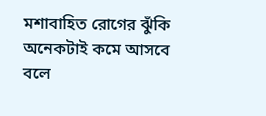মশাবাহিত রোগের ঝুঁকি অনেকটাই কমে আসবে বলে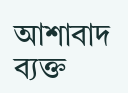আশাবাদ ব্যক্ত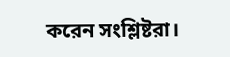করেন সংশ্লিষ্টরা।